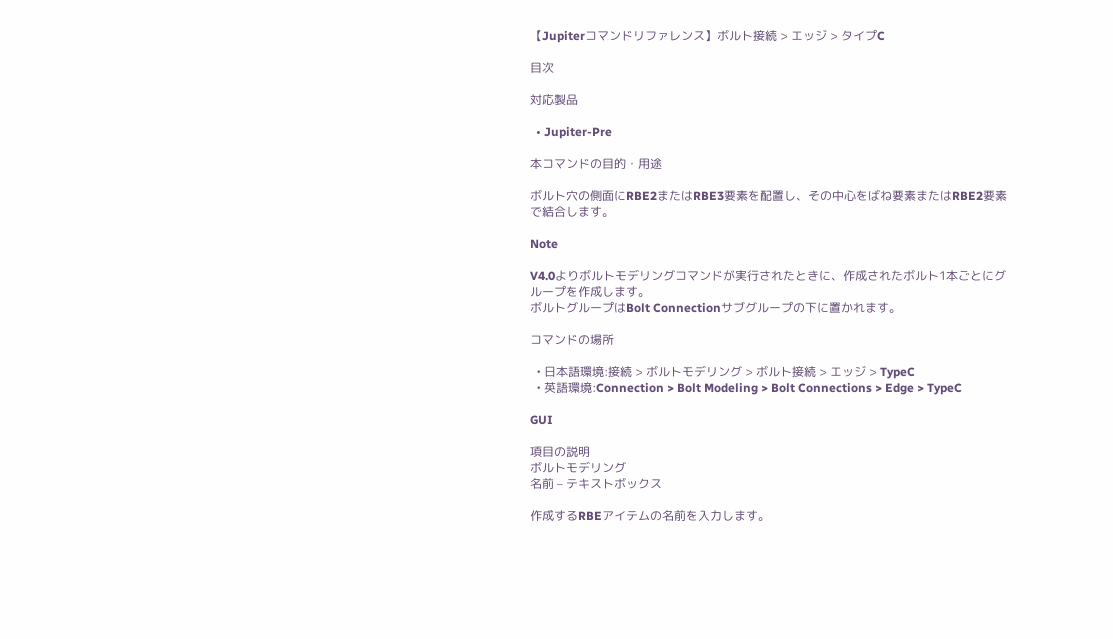【Jupiterコマンドリファレンス】ボルト接続 > エッジ > タイプC

目次

対応製品

  • Jupiter-Pre

本コマンドの目的・用途

ボルト穴の側面にRBE2またはRBE3要素を配置し、その中心をばね要素またはRBE2要素で結合します。

Note

V4.0よりボルトモデリングコマンドが実行されたときに、作成されたボルト1本ごとにグループを作成します。
ボルトグループはBolt Connectionサブグループの下に置かれます。

コマンドの場所

  • 日本語環境:接続 > ボルトモデリング > ボルト接続 > エッジ > TypeC
  • 英語環境:Connection > Bolt Modeling > Bolt Connections > Edge > TypeC

GUI

項目の説明
ボルトモデリング
名前 – テキストボックス

作成するRBEアイテムの名前を入力します。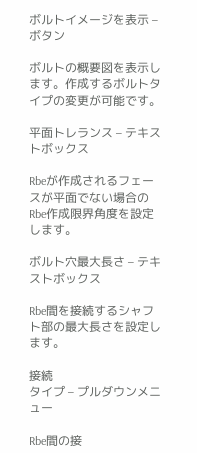ボルトイメージを表示 – ボタン

ボルトの概要図を表示します。作成するボルトタイプの変更が可能です。

平面トレランス – テキストボックス

Rbeが作成されるフェースが平面でない場合のRbe作成限界角度を設定します。

ボルト穴最大長さ – テキストボックス

Rbe間を接続するシャフト部の最大長さを設定します。

接続
タイプ – プルダウンメニュー

Rbe間の接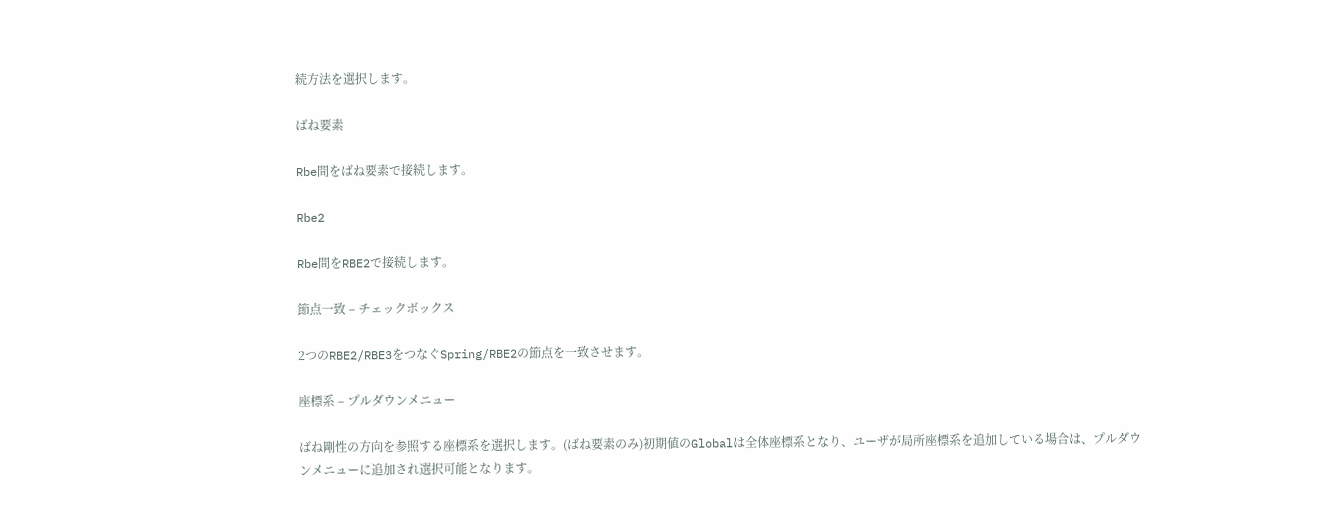続方法を選択します。

ばね要素

Rbe間をばね要素で接続します。

Rbe2

Rbe間をRBE2で接続します。

節点一致 – チェックボックス

2つのRBE2/RBE3をつなぐSpring/RBE2の節点を一致させます。

座標系 – プルダウンメニュー

ばね剛性の方向を参照する座標系を選択します。(ばね要素のみ)初期値のGlobalは全体座標系となり、ユーザが局所座標系を追加している場合は、プルダウンメニューに追加され選択可能となります。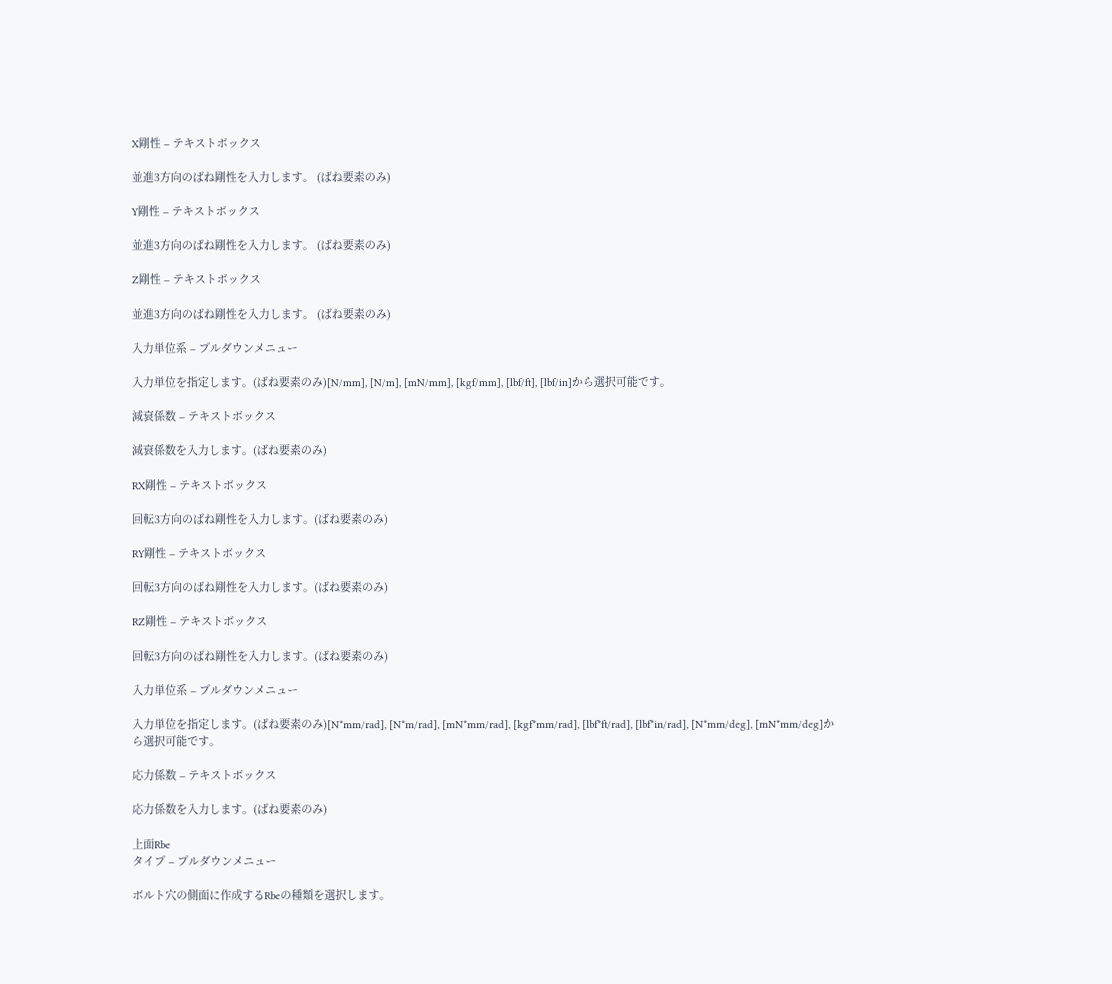X剛性 – テキストボックス

並進3方向のばね剛性を入力します。 (ばね要素のみ)

Y剛性 – テキストボックス

並進3方向のばね剛性を入力します。 (ばね要素のみ)

Z剛性 – テキストボックス

並進3方向のばね剛性を入力します。 (ばね要素のみ)

入力単位系 – プルダウンメニュー

入力単位を指定します。(ばね要素のみ)[N/mm], [N/m], [mN/mm], [kgf/mm], [lbf/ft], [lbf/in]から選択可能です。

減衰係数 – テキストボックス

減衰係数を入力します。(ばね要素のみ)

RX剛性 – テキストボックス

回転3方向のばね剛性を入力します。(ばね要素のみ)

RY剛性 – テキストボックス

回転3方向のばね剛性を入力します。(ばね要素のみ)

RZ剛性 – テキストボックス

回転3方向のばね剛性を入力します。(ばね要素のみ)

入力単位系 – プルダウンメニュー

入力単位を指定します。(ばね要素のみ)[N*mm/rad], [N*m/rad], [mN*mm/rad], [kgf*mm/rad], [lbf*ft/rad], [lbf*in/rad], [N*mm/deg], [mN*mm/deg]から選択可能です。

応力係数 – テキストボックス

応力係数を入力します。(ばね要素のみ)

上面Rbe
タイプ – プルダウンメニュー

ボルト穴の側面に作成するRbeの種類を選択します。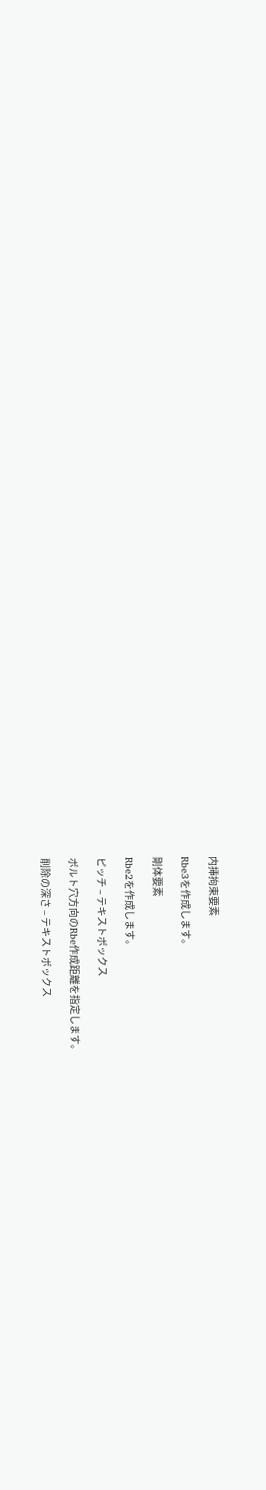内挿拘束要素

Rbe3を作成します。

剛体要素

Rbe2を作成します。

ピッチ – テキストボックス

ボルト穴方向のRbe作成距離を指定します。

削除の深さ – テキストボックス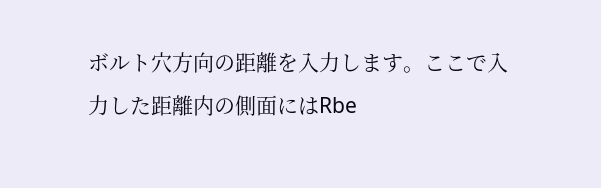ボルト穴方向の距離を入力します。ここで入力した距離内の側面にはRbe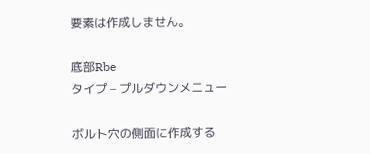要素は作成しません。

底部Rbe
タイプ – プルダウンメニュー

ボルト穴の側面に作成する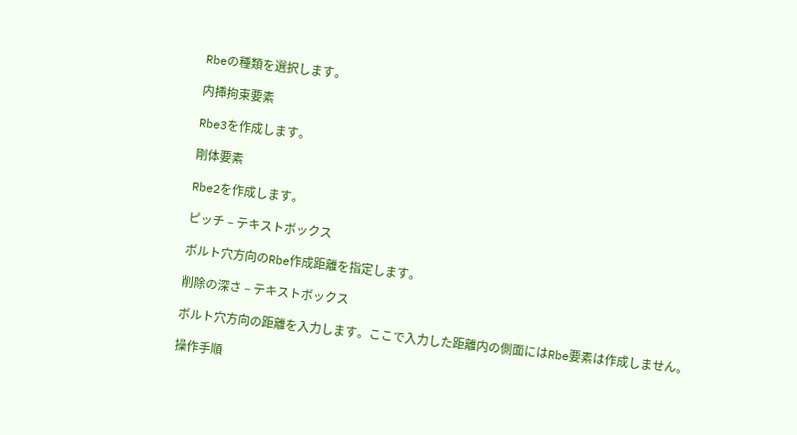Rbeの種類を選択します。

内挿拘束要素

Rbe3を作成します。

剛体要素

Rbe2を作成します。

ピッチ – テキストボックス

ボルト穴方向のRbe作成距離を指定します。

削除の深さ – テキストボックス

ボルト穴方向の距離を入力します。ここで入力した距離内の側面にはRbe要素は作成しません。

操作手順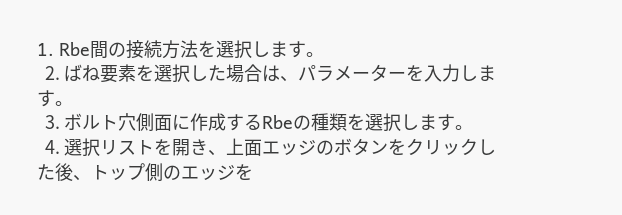1. Rbe間の接続方法を選択します。
  2. ばね要素を選択した場合は、パラメーターを入力します。
  3. ボルト穴側面に作成するRbeの種類を選択します。
  4. 選択リストを開き、上面エッジのボタンをクリックした後、トップ側のエッジを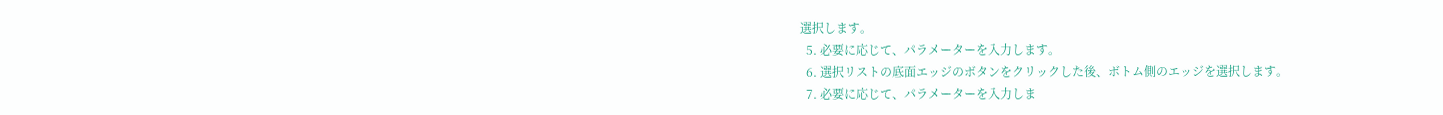選択します。
  5. 必要に応じて、パラメーターを入力します。
  6. 選択リストの底面エッジのボタンをクリックした後、ボトム側のエッジを選択します。
  7. 必要に応じて、パラメーターを入力しま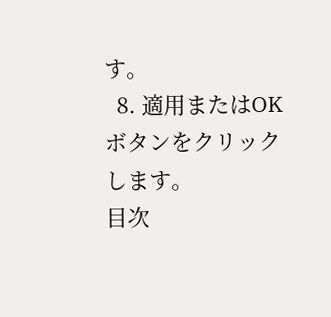す。
  8. 適用またはOKボタンをクリックします。
目次